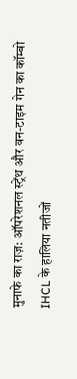मुनाफे का राज़: ऑपरेशनल स्ट्रेंथ और वन-टाइम गेन का कॉम्बो
IHCL के हालिया नतीजों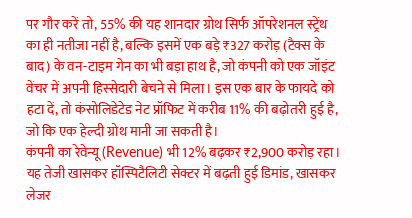पर गौर करें तो, 55% की यह शानदार ग्रोथ सिर्फ ऑपरेशनल स्ट्रेंथ का ही नतीजा नहीं है, बल्कि इसमें एक बड़े ₹327 करोड़ (टैक्स के बाद) के वन-टाइम गेन का भी बड़ा हाथ है, जो कंपनी को एक जॉइंट वेंचर में अपनी हिस्सेदारी बेचने से मिला। इस एक बार के फायदे को हटा दें, तो कंसोलिडेटेड नेट प्रॉफिट में करीब 11% की बढ़ोतरी हुई है, जो कि एक हेल्दी ग्रोथ मानी जा सकती है।
कंपनी का रेवेन्यू (Revenue) भी 12% बढ़कर ₹2,900 करोड़ रहा। यह तेजी खासकर हॉस्पिटैलिटी सेक्टर में बढ़ती हुई डिमांड, खासकर लेजर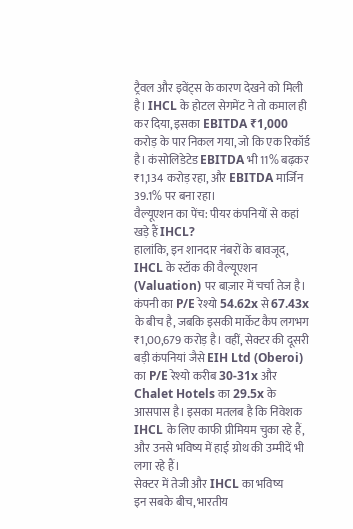ट्रैवल और इवेंट्स के कारण देखने को मिली है। IHCL के होटल सेगमेंट ने तो कमाल ही कर दिया, इसका EBITDA ₹1,000 करोड़ के पार निकल गया, जो कि एक रिकॉर्ड है। कंसोलिडेटेड EBITDA भी 11% बढ़कर ₹1,134 करोड़ रहा, और EBITDA मार्जिन 39.1% पर बना रहा।
वैल्यूएशन का पेंच: पीयर कंपनियों से कहां खड़े हैं IHCL?
हालांकि, इन शानदार नंबरों के बावजूद, IHCL के स्टॉक की वैल्यूएशन (Valuation) पर बाज़ार में चर्चा तेज है। कंपनी का P/E रेश्यो 54.62x से 67.43x के बीच है, जबकि इसकी मार्केट कैप लगभग ₹1,00,679 करोड़ है। वहीं, सेक्टर की दूसरी बड़ी कंपनियां जैसे EIH Ltd (Oberoi) का P/E रेश्यो करीब 30-31x और Chalet Hotels का 29.5x के आसपास है। इसका मतलब है कि निवेशक IHCL के लिए काफी प्रीमियम चुका रहे हैं, और उनसे भविष्य में हाई ग्रोथ की उम्मीदें भी लगा रहे हैं।
सेक्टर में तेजी और IHCL का भविष्य
इन सबके बीच, भारतीय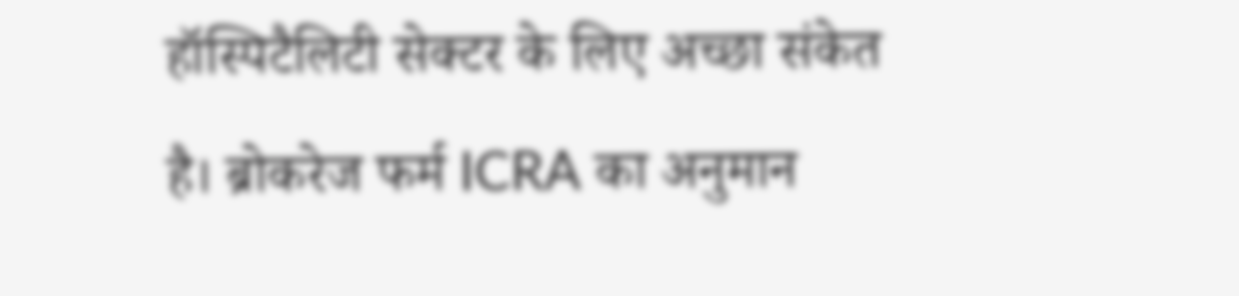हॉस्पिटैलिटी सेक्टर के लिए अच्छा संकेत है। ब्रोकरेज फर्म ICRA का अनुमान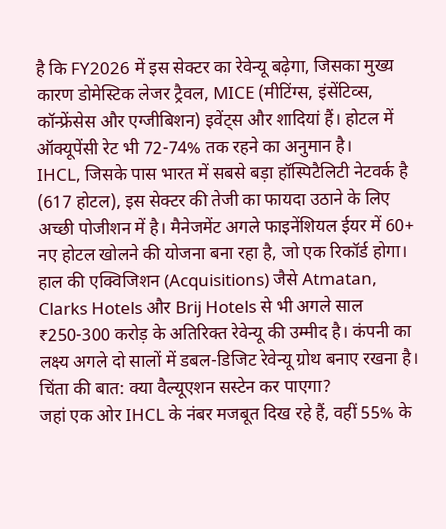है कि FY2026 में इस सेक्टर का रेवेन्यू बढ़ेगा, जिसका मुख्य कारण डोमेस्टिक लेजर ट्रैवल, MICE (मीटिंग्स, इंसेंटिव्स, कॉन्फ्रेंसेस और एग्जीबिशन) इवेंट्स और शादियां हैं। होटल में ऑक्यूपेंसी रेट भी 72-74% तक रहने का अनुमान है।
IHCL, जिसके पास भारत में सबसे बड़ा हॉस्पिटैलिटी नेटवर्क है (617 होटल), इस सेक्टर की तेजी का फायदा उठाने के लिए अच्छी पोजीशन में है। मैनेजमेंट अगले फाइनेंशियल ईयर में 60+ नए होटल खोलने की योजना बना रहा है, जो एक रिकॉर्ड होगा। हाल की एक्विजिशन (Acquisitions) जैसे Atmatan, Clarks Hotels और Brij Hotels से भी अगले साल ₹250-300 करोड़ के अतिरिक्त रेवेन्यू की उम्मीद है। कंपनी का लक्ष्य अगले दो सालों में डबल-डिजिट रेवेन्यू ग्रोथ बनाए रखना है।
चिंता की बात: क्या वैल्यूएशन सस्टेन कर पाएगा?
जहां एक ओर IHCL के नंबर मजबूत दिख रहे हैं, वहीं 55% के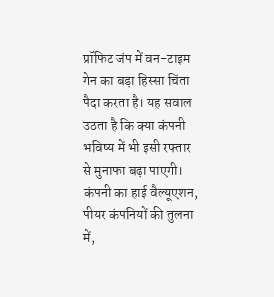प्रॉफिट जंप में वन-टाइम गेन का बड़ा हिस्सा चिंता पैदा करता है। यह सवाल उठता है कि क्या कंपनी भविष्य में भी इसी रफ्तार से मुनाफा बढ़ा पाएगी। कंपनी का हाई वैल्यूएशन, पीयर कंपनियों की तुलना में,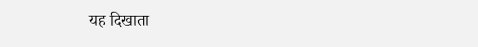यह दिखाता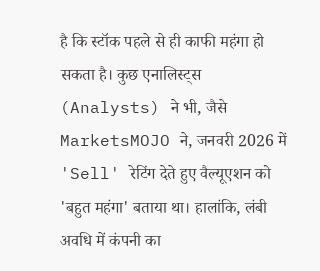है कि स्टॉक पहले से ही काफी महंगा हो सकता है। कुछ एनालिस्ट्स (Analysts) ने भी, जैसे MarketsMOJO ने, जनवरी 2026 में 'Sell' रेटिंग देते हुए वैल्यूएशन को 'बहुत महंगा' बताया था। हालांकि, लंबी अवधि में कंपनी का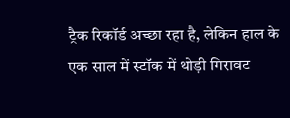ट्रैक रिकॉर्ड अच्छा रहा है, लेकिन हाल के एक साल में स्टॉक में थोड़ी गिरावट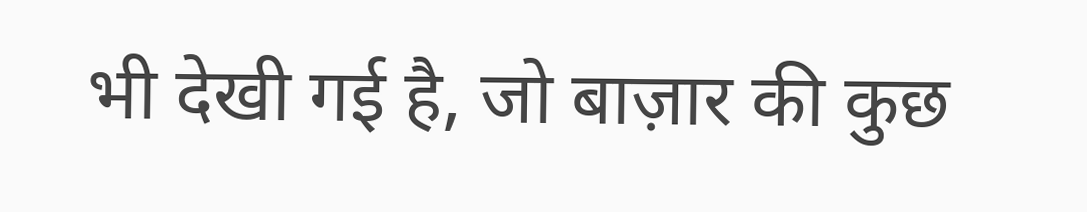भी देखी गई है, जो बाज़ार की कुछ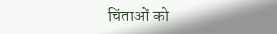चिंताओं को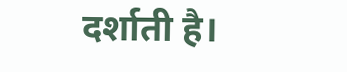दर्शाती है।